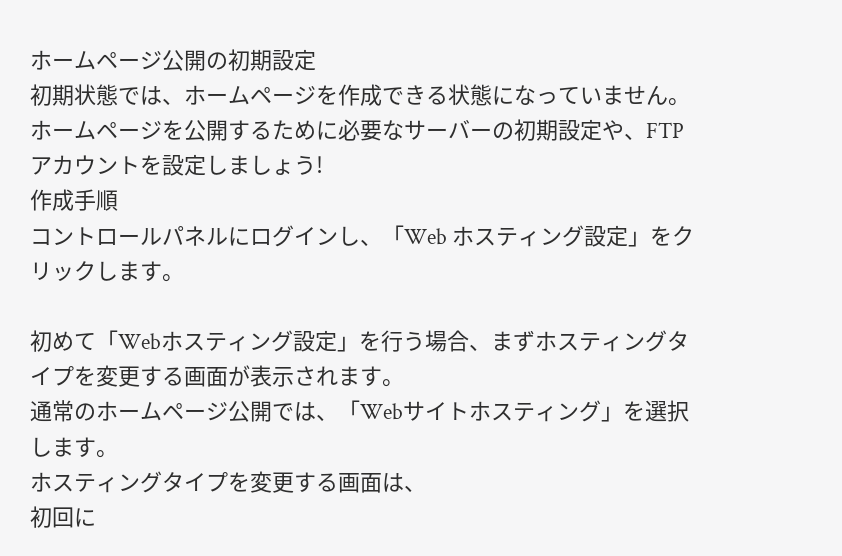ホームページ公開の初期設定
初期状態では、ホームページを作成できる状態になっていません。
ホームページを公開するために必要なサーバーの初期設定や、FTPアカウントを設定しましょう!
作成手順
コントロールパネルにログインし、「Web ホスティング設定」をクリックします。

初めて「Webホスティング設定」を行う場合、まずホスティングタイプを変更する画面が表示されます。
通常のホームページ公開では、「Webサイトホスティング」を選択します。
ホスティングタイプを変更する画面は、
初回に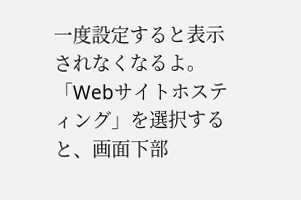一度設定すると表示されなくなるよ。
「Webサイトホスティング」を選択すると、画面下部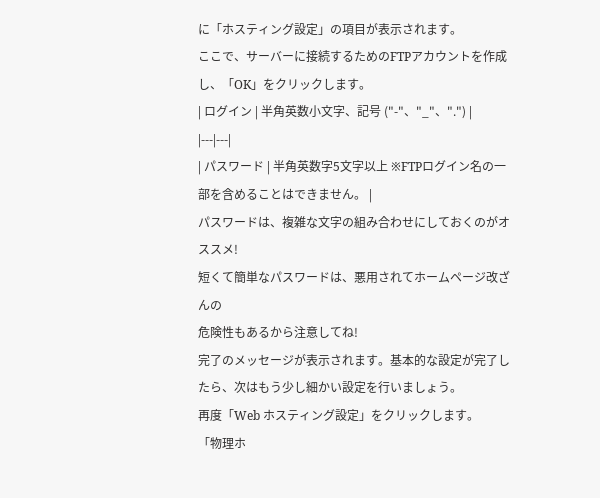に「ホスティング設定」の項目が表示されます。
ここで、サーバーに接続するためのFTPアカウントを作成し、「OK」をクリックします。
| ログイン | 半角英数小文字、記号 ("-"、"_"、".") |
|---|---|
| パスワード | 半角英数字5文字以上 ※FTPログイン名の一部を含めることはできません。 |
パスワードは、複雑な文字の組み合わせにしておくのがオススメ!
短くて簡単なパスワードは、悪用されてホームページ改ざんの
危険性もあるから注意してね!
完了のメッセージが表示されます。基本的な設定が完了したら、次はもう少し細かい設定を行いましょう。
再度「Web ホスティング設定」をクリックします。
「物理ホ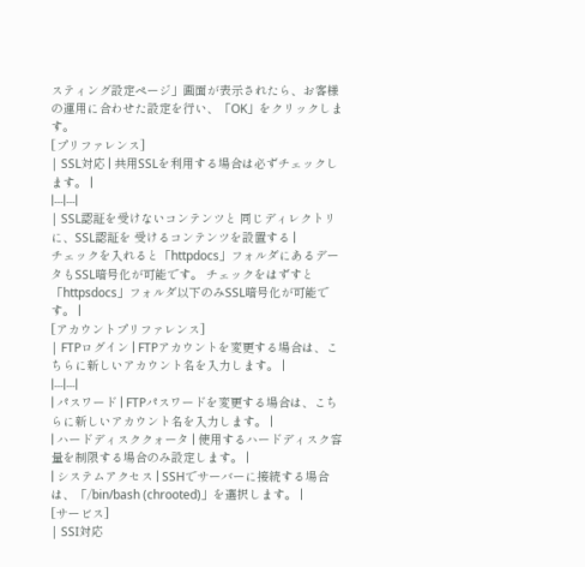スティング設定ページ」画面が表示されたら、お客様の運用に合わせた設定を行い、「OK」をクリックします。
[プリファレンス]
| SSL対応 | 共用SSLを利用する場合は必ずチェックします。 |
|---|---|
| SSL認証を受けないコンテンツと 同じディレクトリに、SSL認証を 受けるコンテンツを設置する |
チェックを入れると「httpdocs」フォルダにあるデータもSSL暗号化が可能です。 チェックをはずすと「httpsdocs」フォルダ以下のみSSL暗号化が可能です。 |
[アカウントプリファレンス]
| FTPログイン | FTPアカウントを変更する場合は、こちらに新しいアカウント名を入力します。 |
|---|---|
| パスワード | FTPパスワードを変更する場合は、こちらに新しいアカウント名を入力します。 |
| ハードディスククォータ | 使用するハードディスク容量を制限する場合のみ設定します。 |
| システムアクセス | SSHでサーバーに接続する場合は、「/bin/bash (chrooted)」を選択します。 |
[サービス]
| SSI対応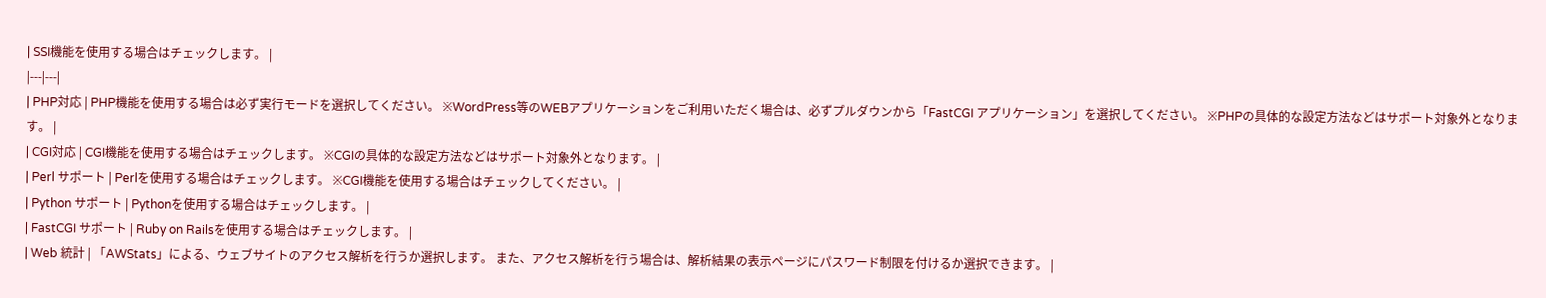| SSI機能を使用する場合はチェックします。 |
|---|---|
| PHP対応 | PHP機能を使用する場合は必ず実行モードを選択してください。 ※WordPress等のWEBアプリケーションをご利用いただく場合は、必ずプルダウンから「FastCGI アプリケーション」を選択してください。 ※PHPの具体的な設定方法などはサポート対象外となります。 |
| CGI対応 | CGI機能を使用する場合はチェックします。 ※CGIの具体的な設定方法などはサポート対象外となります。 |
| Perl サポート | Perlを使用する場合はチェックします。 ※CGI機能を使用する場合はチェックしてください。 |
| Python サポート | Pythonを使用する場合はチェックします。 |
| FastCGI サポート | Ruby on Railsを使用する場合はチェックします。 |
| Web 統計 | 「AWStats」による、ウェブサイトのアクセス解析を行うか選択します。 また、アクセス解析を行う場合は、解析結果の表示ページにパスワード制限を付けるか選択できます。 |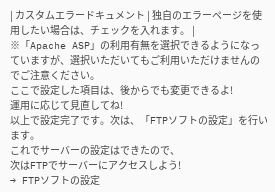| カスタムエラードキュメント | 独自のエラーページを使用したい場合は、チェックを入れます。 |
※「Apache ASP」の利用有無を選択できるようになっていますが、選択いただいてもご利用いただけませんのでご注意ください。
ここで設定した項目は、後からでも変更できるよ!
運用に応じて見直してね!
以上で設定完了です。次は、「FTPソフトの設定」を行います。
これでサーバーの設定はできたので、
次はFTPでサーバーにアクセスしよう!
→ FTPソフトの設定